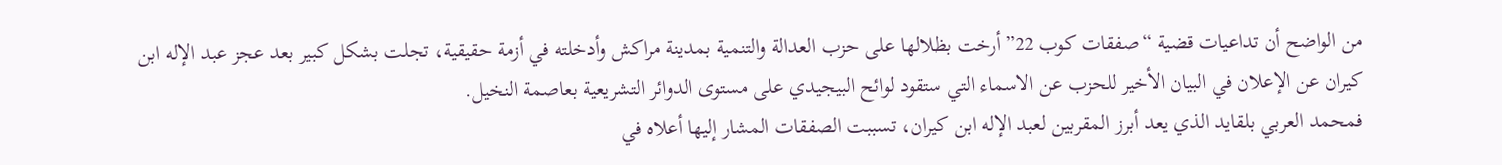من الواضح أن تداعيات قضية “صفقات كوب 22” أرخت بظلالها على حزب العدالة والتنمية بمدينة مراكش وأدخلته في أزمة حقيقية، تجلت بشكل كبير بعد عجز عبد الإله ابن كيران عن الإعلان في البيان الأخير للحزب عن الاسماء التي ستقود لوائح البيجيدي على مستوى الدوائر التشريعية بعاصمة النخيل.
فمحمد العربي بلقايد الذي يعد أبرز المقربين لعبد الإله ابن كيران، تسببت الصفقات المشار إليها أعلاه في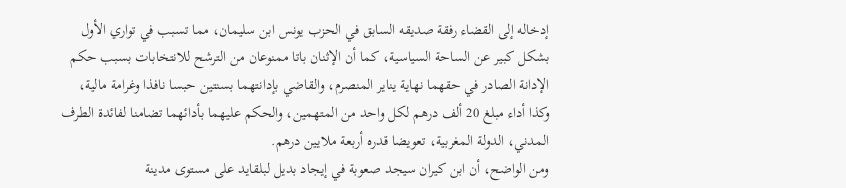إدخاله إلى القضاء رفقة صديقه السابق في الحزب يونس ابن سليمان، مما تسبب في تواري الأول بشكل كبير عن الساحة السياسية، كما أن الإثنان باتا ممنوعان من الترشح للانتخابات بسبب حكم الإدانة الصادر في حقهما نهاية يناير المنصرم، والقاضي بإدانتهما بسنتين حبسا نافذا وغرامة مالية، وكذا أداء مبلغ 20 ألف درهم لكل واحد من المتهمين، والحكم عليهما بأدائهما تضامنا لفائدة الطرف المدني، الدولة المغربية، تعويضا قدره أربعة ملايين درهم.
ومن الواضح، أن ابن كيران سيجد صعوبة في إيجاد بديل لبلقايد على مستوى مدينة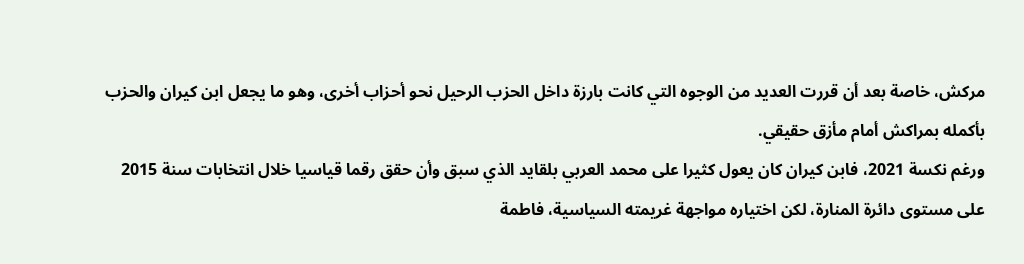مركش، خاصة بعد أن قررت العديد من الوجوه التي كانت بارزة داخل الحزب الرحيل نحو أحزاب أخرى، وهو ما يجعل ابن كيران والحزب بأكمله بمراكش أمام مأزق حقيقي.
ورغم نكسة 2021، فابن كيران كان يعول كثيرا على محمد العربي بلقايد الذي سبق وأن حقق رقما قياسيا خلال انتخابات سنة 2015 على مستوى دائرة المنارة، لكن اختياره مواجهة غريمته السياسية، فاطمة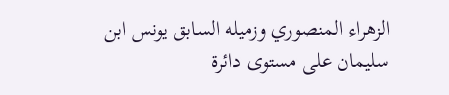الزهراء المنصوري وزميله السابق يونس ابن سليمان على مستوى دائرة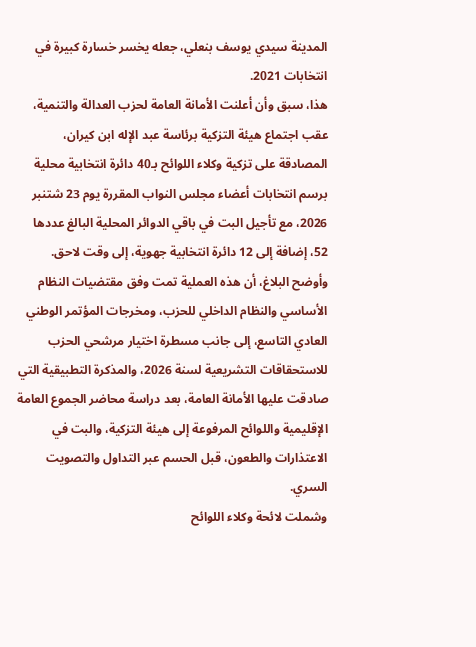المدينة سيدي يوسف بنعلي، جعله يخسر خسارة كبيرة في انتخابات 2021.
هذا، سبق وأن أعلنت الأمانة العامة لحزب العدالة والتنمية، عقب اجتماع هيئة التزكية برئاسة عبد الإله ابن كيران، المصادقة على تزكية وكلاء اللوائح بـ40 دائرة انتخابية محلية برسم انتخابات أعضاء مجلس النواب المقررة يوم 23 شتنبر 2026، مع تأجيل البت في باقي الدوائر المحلية البالغ عددها 52، إضافة إلى 12 دائرة انتخابية جهوية، إلى وقت لاحق.
وأوضح البلاغ، أن هذه العملية تمت وفق مقتضيات النظام الأساسي والنظام الداخلي للحزب، ومخرجات المؤتمر الوطني العادي التاسع، إلى جانب مسطرة اختيار مرشحي الحزب للاستحقاقات التشريعية لسنة 2026، والمذكرة التطبيقية التي صادقت عليها الأمانة العامة، بعد دراسة محاضر الجموع العامة الإقليمية واللوائح المرفوعة إلى هيئة التزكية، والبت في الاعتذارات والطعون، قبل الحسم عبر التداول والتصويت السري.
وشملت لائحة وكلاء اللوائح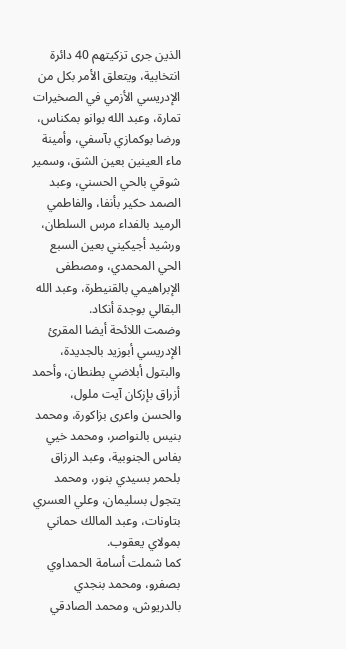الذين جرى تزكيتهم 40 دائرة انتخابية، ويتعلق الأمر بكل من الإدريسي الأزمي في الصخيرات تمارة، وعبد الله بوانو بمكناس، ورضا بوكمازي بآسفي، وأمينة ماء العينين بعين الشق، وسمير شوقي بالحي الحسني، وعبد الصمد حكير بأنفا، والفاطمي الرميد بالفداء مرس السلطان، ورشيد أجيكيني بعين السبع الحي المحمدي، ومصطفى الإبراهيمي بالقنيطرة، وعبد الله البقالي بوجدة أنكاد.
وضمت اللائحة أيضا المقرئ الإدريسي أبوزيد بالجديدة، والبتول أبلاضي بطنطان، وأحمد أزراق بإزكان آيت ملول، والحسن واعرى بزاكورة، ومحمد بنيس بالنواصر، ومحمد خيي بفاس الجنوبية، وعبد الرزاق بلحمر بسيدي بنور، ومحمد يتجول بسليمان، وعلي العسري بتاونات، وعبد المالك حماني بمولاي يعقوب.
كما شملت أسامة الحمداوي بصفرو، ومحمد بنجدي بالدريوش، ومحمد الصادقي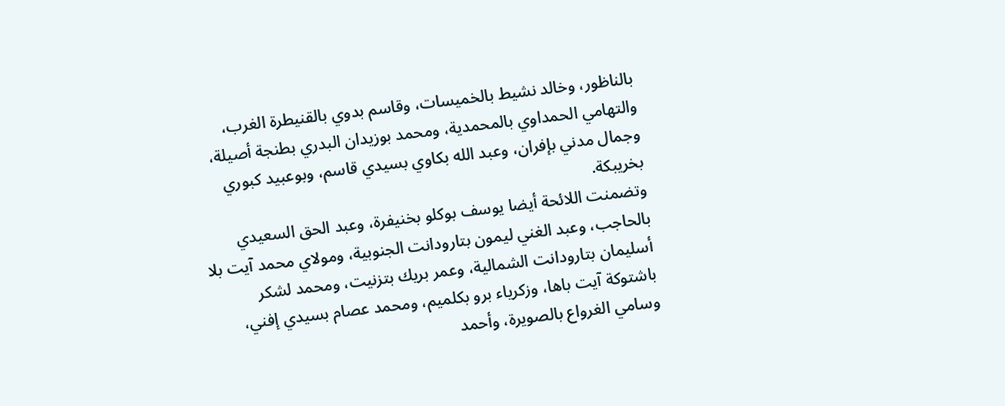بالناظور، وخالد نشيط بالخميسات، وقاسم بدوي بالقنيطرة الغرب، والتهامي الحمداوي بالمحمدية، ومحمد بوزيدان البدري بطنجة أصيلة، وجمال مدني بإفران، وعبد الله بكاوي بسيدي قاسم، وبوعبيد كبوري بخريبكة.
وتضمنت اللائحة أيضا يوسف بوكلو بخنيفرة، وعبد الحق السعيدي بالحاجب، وعبد الغني ليمون بتارودانت الجنوبية، ومولاي محمد آيت بلا أسليمان بتارودانت الشمالية، وعمر بريك بتزنيت، ومحمد لشكر باشتوكة آيت باها، وزكرياء برو بكلميم، ومحمد عصام بسيدي إفني، وسامي الغرواع بالصويرة، وأحمد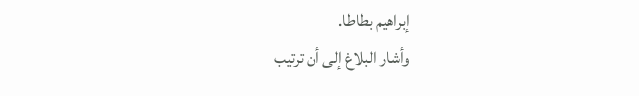إبراهيم بطاطا.
وأشار البلاغ إلى أن ترتيب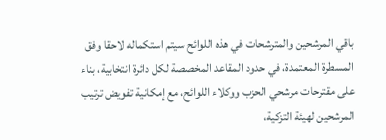باقي المرشحين والمترشحات في هذه اللوائح سيتم استكماله لاحقا وفق المسطرة المعتمدة، في حدود المقاعد المخصصة لكل دائرة انتخابية، بناء على مقترحات مرشحي الحزب ووكلاء اللوائح، مع إمكانية تفويض ترتيب المرشحين لهيئة التزكية،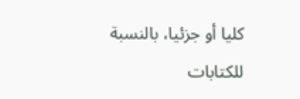كليا أو جزئيا، بالنسبة للكتابات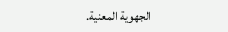الجهوية المعنية.